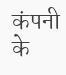कंपनी के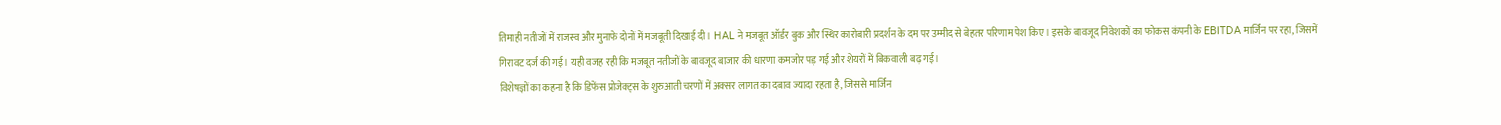तिमाही नतीजों में राजस्व और मुनाफे दोनों में मजबूती दिखाई दी। HAL ने मजबूत ऑर्डर बुक और स्थिर कारोबारी प्रदर्शन के दम पर उम्मीद से बेहतर परिणाम पेश किए। इसके बावजूद निवेशकों का फोकस कंपनी के EBITDA मार्जिन पर रहा, जिसमें गिरावट दर्ज की गई। यही वजह रही कि मजबूत नतीजों के बावजूद बाजार की धारणा कमजोर पड़ गई और शेयरों में बिकवाली बढ़ गई।
विशेषज्ञों का कहना है कि डिफेंस प्रोजेक्ट्स के शुरुआती चरणों में अक्सर लागत का दबाव ज्यादा रहता है, जिससे मार्जिन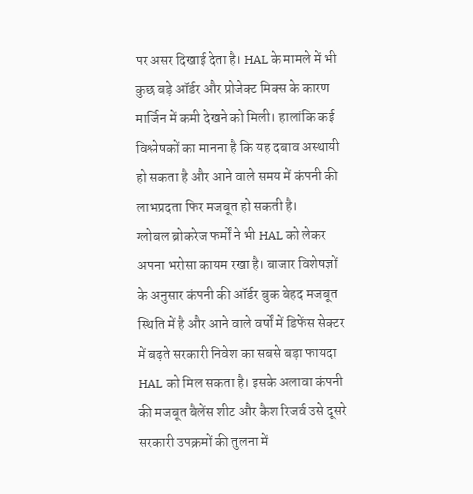पर असर दिखाई देता है। HAL के मामले में भी कुछ बड़े ऑर्डर और प्रोजेक्ट मिक्स के कारण मार्जिन में कमी देखने को मिली। हालांकि कई विश्लेषकों का मानना है कि यह दबाव अस्थायी हो सकता है और आने वाले समय में कंपनी की लाभप्रदता फिर मजबूत हो सकती है।
ग्लोबल ब्रोकरेज फर्मों ने भी HAL को लेकर अपना भरोसा कायम रखा है। बाजार विशेषज्ञों के अनुसार कंपनी की ऑर्डर बुक बेहद मजबूत स्थिति में है और आने वाले वर्षों में डिफेंस सेक्टर में बढ़ते सरकारी निवेश का सबसे बड़ा फायदा HAL को मिल सकता है। इसके अलावा कंपनी की मजबूत बैलेंस शीट और कैश रिजर्व उसे दूसरे सरकारी उपक्रमों की तुलना में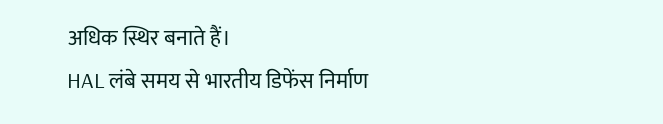अधिक स्थिर बनाते हैं।
HAL लंबे समय से भारतीय डिफेंस निर्माण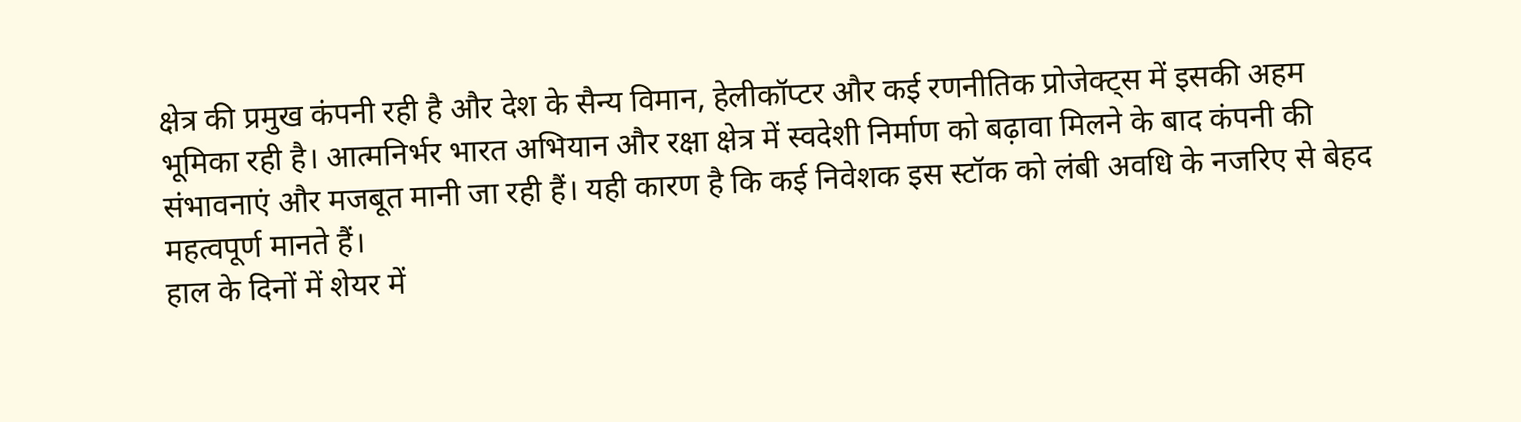क्षेत्र की प्रमुख कंपनी रही है और देश के सैन्य विमान, हेलीकॉप्टर और कई रणनीतिक प्रोजेक्ट्स में इसकी अहम भूमिका रही है। आत्मनिर्भर भारत अभियान और रक्षा क्षेत्र में स्वदेशी निर्माण को बढ़ावा मिलने के बाद कंपनी की संभावनाएं और मजबूत मानी जा रही हैं। यही कारण है कि कई निवेशक इस स्टॉक को लंबी अवधि के नजरिए से बेहद महत्वपूर्ण मानते हैं।
हाल के दिनों में शेयर में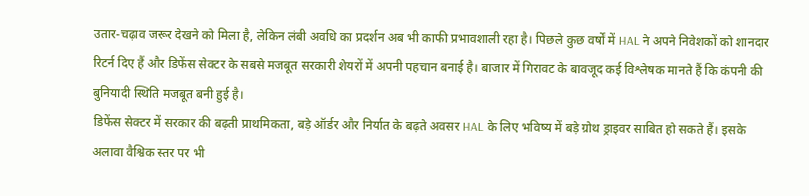उतार-चढ़ाव जरूर देखने को मिला है, लेकिन लंबी अवधि का प्रदर्शन अब भी काफी प्रभावशाली रहा है। पिछले कुछ वर्षों में HAL ने अपने निवेशकों को शानदार रिटर्न दिए हैं और डिफेंस सेक्टर के सबसे मजबूत सरकारी शेयरों में अपनी पहचान बनाई है। बाजार में गिरावट के बावजूद कई विश्लेषक मानते हैं कि कंपनी की बुनियादी स्थिति मजबूत बनी हुई है।
डिफेंस सेक्टर में सरकार की बढ़ती प्राथमिकता, बड़े ऑर्डर और निर्यात के बढ़ते अवसर HAL के लिए भविष्य में बड़े ग्रोथ ड्राइवर साबित हो सकते हैं। इसके अलावा वैश्विक स्तर पर भी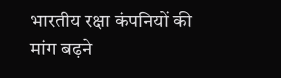भारतीय रक्षा कंपनियों की मांग बढ़ने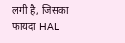लगी है, जिसका फायदा HAL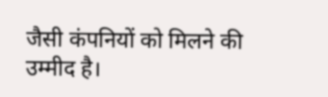जैसी कंपनियों को मिलने की उम्मीद है।